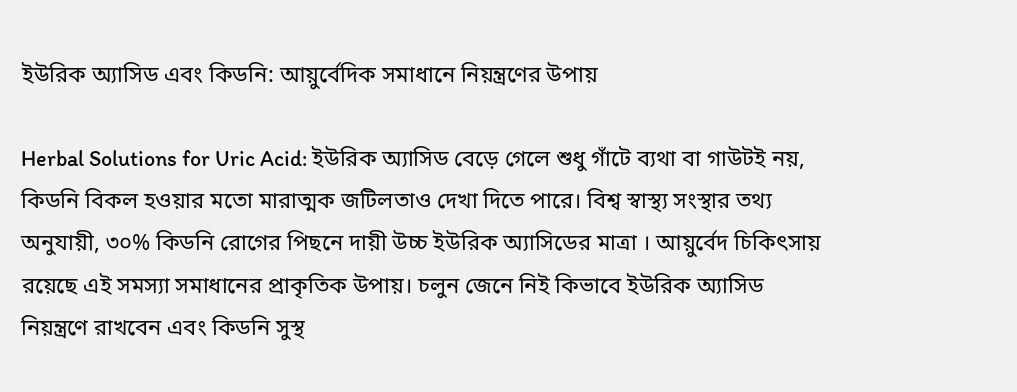ইউরিক অ্যাসিড এবং কিডনি: আয়ুর্বেদিক সমাধানে নিয়ন্ত্রণের উপায়

Herbal Solutions for Uric Acid: ইউরিক অ্যাসিড বেড়ে গেলে শুধু গাঁটে ব্যথা বা গাউটই নয়, কিডনি বিকল হওয়ার মতো মারাত্মক জটিলতাও দেখা দিতে পারে। বিশ্ব স্বাস্থ্য সংস্থার তথ্য অনুযায়ী, ৩০% কিডনি রোগের পিছনে দায়ী উচ্চ ইউরিক অ্যাসিডের মাত্রা । আয়ুর্বেদ চিকিৎসায় রয়েছে এই সমস্যা সমাধানের প্রাকৃতিক উপায়। চলুন জেনে নিই কিভাবে ইউরিক অ্যাসিড নিয়ন্ত্রণে রাখবেন এবং কিডনি সুস্থ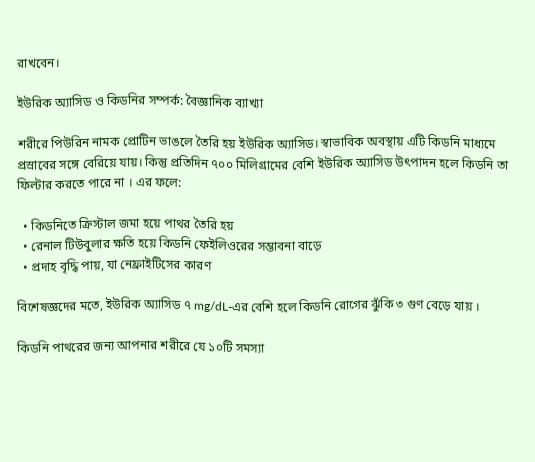রাখবেন।

ইউরিক অ্যাসিড ও কিডনির সম্পর্ক: বৈজ্ঞানিক ব্যাখ্যা

শরীরে পিউরিন নামক প্রোটিন ভাঙলে তৈরি হয় ইউরিক অ্যাসিড। স্বাভাবিক অবস্থায় এটি কিডনি মাধ্যমে প্রস্রাবের সঙ্গে বেরিয়ে যায়। কিন্তু প্রতিদিন ৭০০ মিলিগ্রামের বেশি ইউরিক অ্যাসিড উৎপাদন হলে কিডনি তা ফিল্টার করতে পারে না । এর ফলে:

  • কিডনিতে ক্রিস্টাল জমা হয়ে পাথর তৈরি হয়
  • রেনাল টিউবুলার ক্ষতি হয়ে কিডনি ফেইলিওরের সম্ভাবনা বাড়ে
  • প্রদাহ বৃদ্ধি পায়, যা নেফ্রাইটিসের কারণ

বিশেষজ্ঞদের মতে, ইউরিক অ্যাসিড ৭ mg/dL-এর বেশি হলে কিডনি রোগের ঝুঁকি ৩ গুণ বেড়ে যায় ।

কিডনি পাথরের জন্য আপনার শরীরে যে ১০টি সমস্যা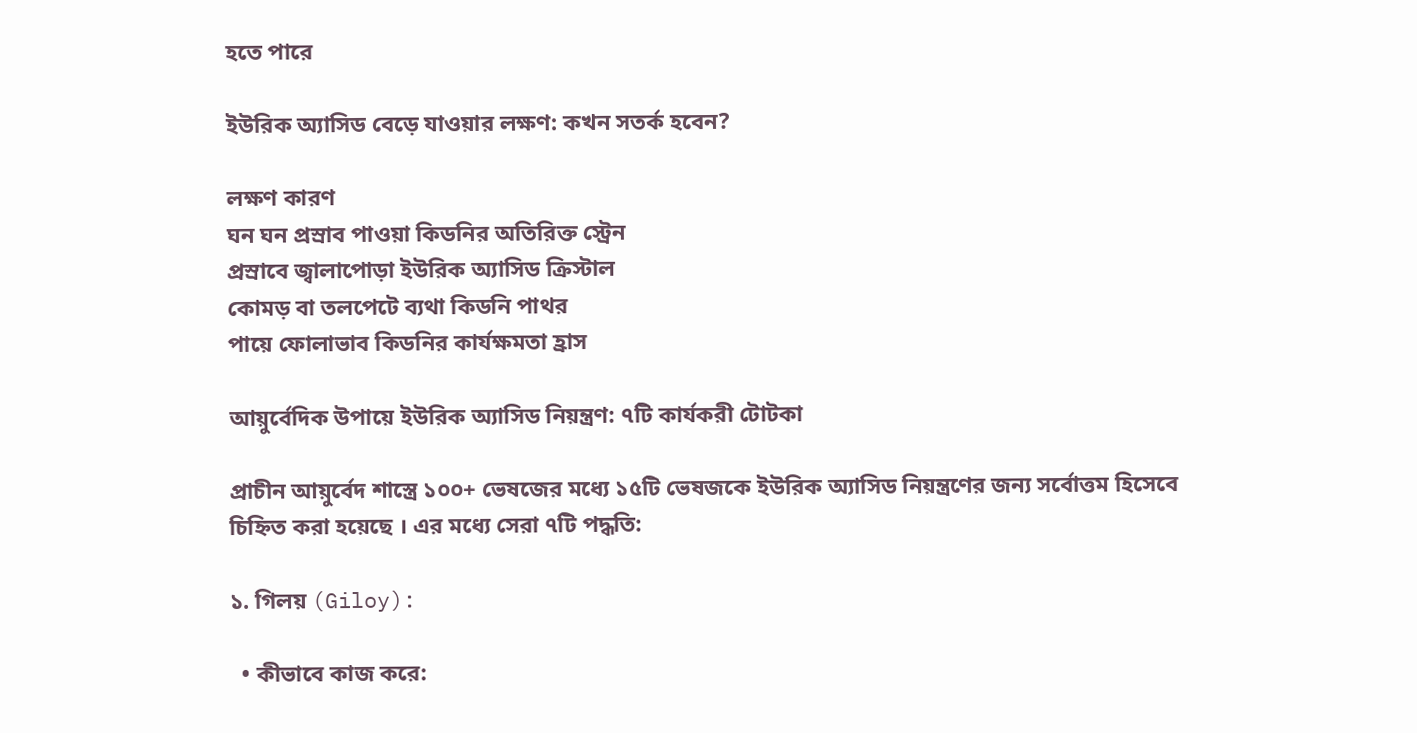হতে পারে

ইউরিক অ্যাসিড বেড়ে যাওয়ার লক্ষণ: কখন সতর্ক হবেন?

লক্ষণ কারণ
ঘন ঘন প্রস্রাব পাওয়া কিডনির অতিরিক্ত স্ট্রেন
প্রস্রাবে জ্বালাপোড়া ইউরিক অ্যাসিড ক্রিস্টাল
কোমড় বা তলপেটে ব্যথা কিডনি পাথর
পায়ে ফোলাভাব কিডনির কার্যক্ষমতা হ্রাস

আয়ুর্বেদিক উপায়ে ইউরিক অ্যাসিড নিয়ন্ত্রণ: ৭টি কার্যকরী টোটকা

প্রাচীন আয়ুর্বেদ শাস্ত্রে ১০০+ ভেষজের মধ্যে ১৫টি ভেষজকে ইউরিক অ্যাসিড নিয়ন্ত্রণের জন্য সর্বোত্তম হিসেবে চিহ্নিত করা হয়েছে । এর মধ্যে সেরা ৭টি পদ্ধতি:

১. গিলয় (Giloy):

  • কীভাবে কাজ করে: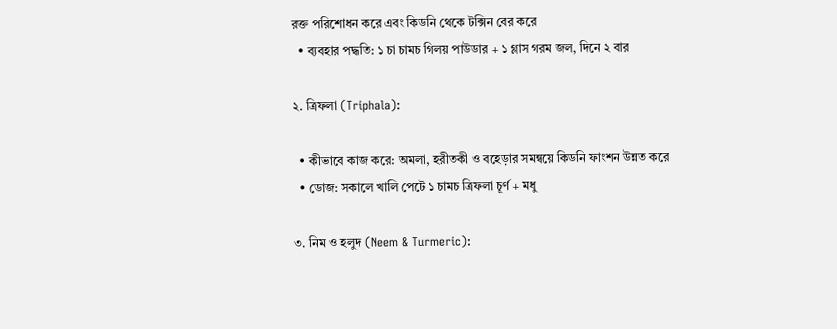রক্ত পরিশোধন করে এবং কিডনি থেকে টক্সিন বের করে
  • ব্যবহার পদ্ধতি: ১ চা চামচ গিলয় পাউডার + ১ গ্লাস গরম জল, দিনে ২ বার

২. ত্রিফলা (Triphala):

  • কীভাবে কাজ করে: অমলা, হরীতকী ও বহেড়ার সমন্বয়ে কিডনি ফাংশন উন্নত করে
  • ডোজ: সকালে খালি পেটে ১ চামচ ত্রিফলা চূর্ণ + মধু

৩. নিম ও হলুদ (Neem & Turmeric):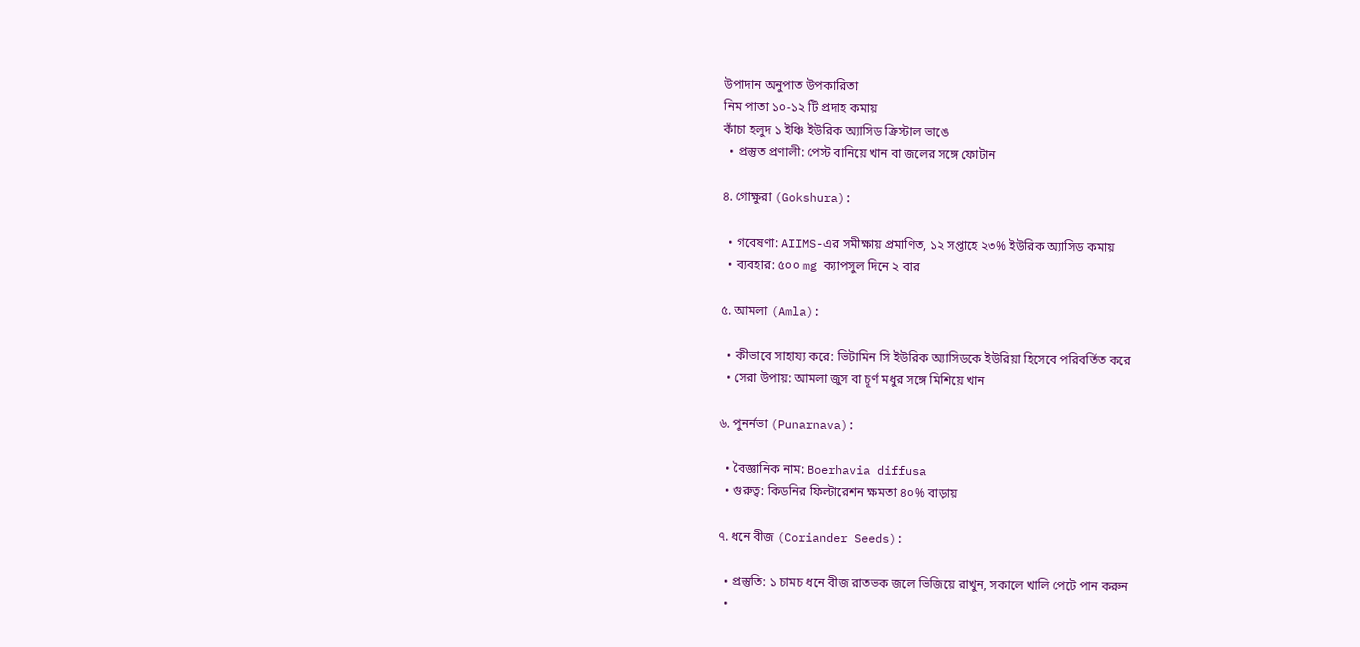উপাদান অনুপাত উপকারিতা
নিম পাতা ১০-১২ টি প্রদাহ কমায়
কাঁচা হলুদ ১ ইঞ্চি ইউরিক অ্যাসিড ক্রিস্টাল ভাঙে
  • প্রস্তুত প্রণালী: পেস্ট বানিয়ে খান বা জলের সঙ্গে ফোটান

৪. গোক্ষুরা (Gokshura):

  • গবেষণা: AIIMS-এর সমীক্ষায় প্রমাণিত, ১২ সপ্তাহে ২৩% ইউরিক অ্যাসিড কমায়
  • ব্যবহার: ৫০০ mg ক্যাপসুল দিনে ২ বার

৫. আমলা (Amla):

  • কীভাবে সাহায্য করে: ভিটামিন সি ইউরিক অ্যাসিডকে ইউরিয়া হিসেবে পরিবর্তিত করে
  • সেরা উপায়: আমলা জুস বা চূর্ণ মধুর সঙ্গে মিশিয়ে খান

৬. পুনর্নভা (Punarnava):

  • বৈজ্ঞানিক নাম: Boerhavia diffusa
  • গুরুত্ব: কিডনির ফিল্টারেশন ক্ষমতা ৪০% বাড়ায়

৭. ধনে বীজ (Coriander Seeds):

  • প্রস্তুতি: ১ চামচ ধনে বীজ রাতভক জলে ভিজিয়ে রাখুন, সকালে খালি পেটে পান করুন
  •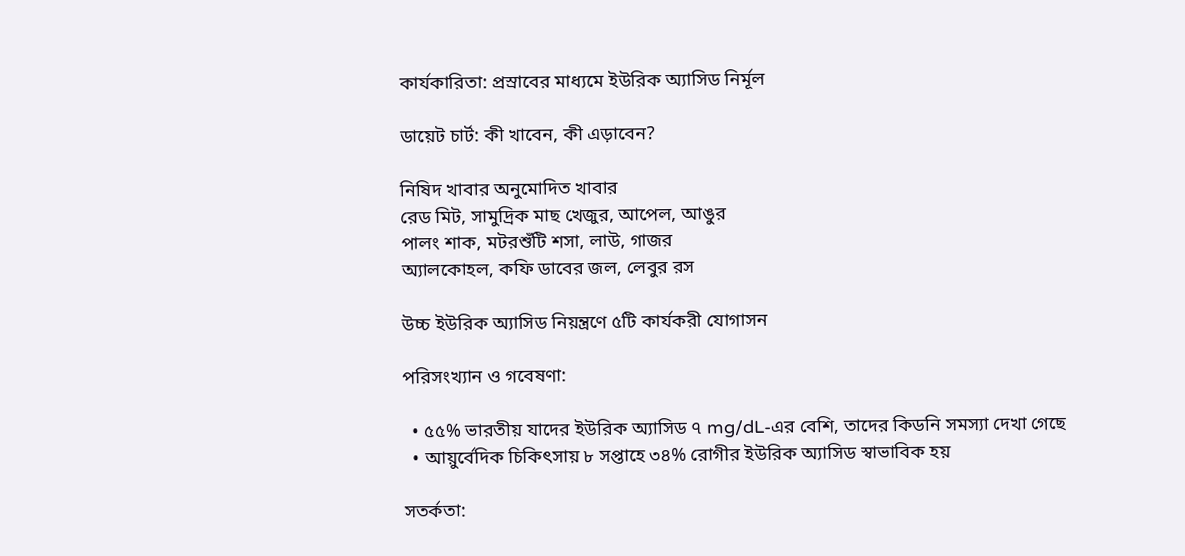কার্যকারিতা: প্রস্রাবের মাধ্যমে ইউরিক অ্যাসিড নির্মূল

ডায়েট চার্ট: কী খাবেন, কী এড়াবেন?

নিষিদ খাবার অনুমোদিত খাবার
রেড মিট, সামুদ্রিক মাছ খেজুর, আপেল, আঙুর
পালং শাক, মটরশুঁটি শসা, লাউ, গাজর
অ্যালকোহল, কফি ডাবের জল, লেবুর রস

উচ্চ ইউরিক অ্যাসিড নিয়ন্ত্রণে ৫টি কার্যকরী যোগাসন

পরিসংখ্যান ও গবেষণা:

  • ৫৫% ভারতীয় যাদের ইউরিক অ্যাসিড ৭ mg/dL-এর বেশি, তাদের কিডনি সমস্যা দেখা গেছে
  • আয়ুর্বেদিক চিকিৎসায় ৮ সপ্তাহে ৩৪% রোগীর ইউরিক অ্যাসিড স্বাভাবিক হয়

সতর্কতা: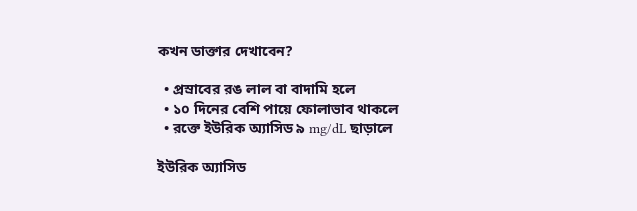কখন ডাক্তার দেখাবেন?

  • প্রস্রাবের রঙ লাল বা বাদামি হলে
  • ১০ দিনের বেশি পায়ে ফোলাভাব থাকলে
  • রক্তে ইউরিক অ্যাসিড ৯ mg/dL ছাড়ালে

ইউরিক অ্যাসিড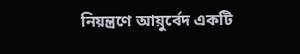নিয়ন্ত্রণে আয়ুর্বেদ একটি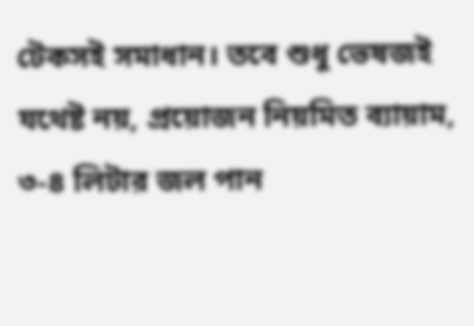টেকসই সমাধান। তবে শুধু ভেষজই যথেষ্ট নয়, প্রয়োজন নিয়মিত ব্যায়াম, ৩-৪ লিটার জল পান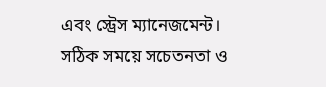এবং স্ট্রেস ম্যানেজমেন্ট। সঠিক সময়ে সচেতনতা ও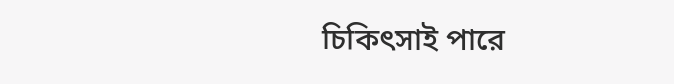চিকিৎসাই পারে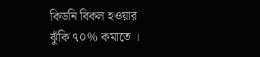কিডনি বিকল হওয়ার ঝুঁকি ৭০% কমাতে ।